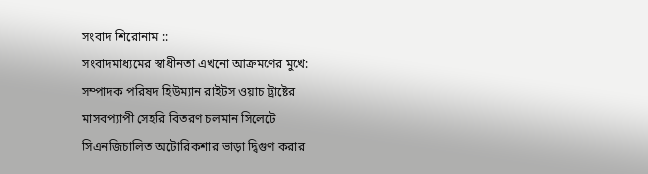সংবাদ শিরোনাম ::
সংবাদমাধ্যমের স্বাধীনতা এখনো আক্রমণের মুখে: সম্পাদক পরিষদ হিউম্যান রাইটস ওয়াচ ট্রাষ্টের মাসবপ্যাপী সেহরি বিতরণ চলমান সিলেটে সিএনজিচালিত অটোরিকশার ভাড়া দ্বিগুণ করার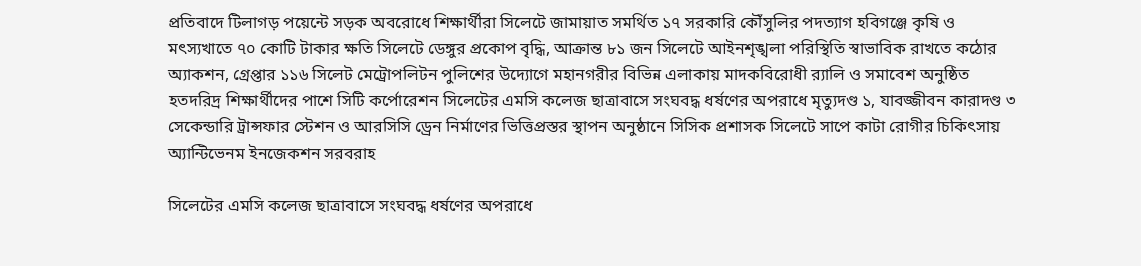প্রতিবাদে টিলাগড় পয়েন্টে সড়ক অবরোধে শিক্ষার্থীরা সিলেটে জামায়াত সমর্থিত ১৭ সরকারি কৌঁসুলির পদত্যাগ হবিগঞ্জে কৃষি ও মৎস্যখাতে ৭০ কোটি টাকার ক্ষতি সিলেটে ডেঙ্গুর প্রকোপ বৃদ্ধি, আক্রান্ত ৮১ জন সিলেটে আইনশৃঙ্খলা পরিস্থিতি স্বাভাবিক রাখতে কঠোর অ্যাকশন, গ্রেপ্তার ১১৬ সিলেট মেট্রোপলিটন পুলিশের উদ্যোগে মহানগরীর বিভিন্ন এলাকায় মাদকবিরোধী র‌্যালি ও সমাবেশ অনুষ্ঠিত হতদরিদ্র শিক্ষার্থীদের পাশে সিটি কর্পোরেশন সিলেটের এমসি কলেজ ছাত্রাবাসে সংঘবদ্ধ ধর্ষণের অপরাধে মৃত্যুদণ্ড ১, যাবজ্জীবন কারাদণ্ড ৩ সেকেন্ডারি ট্রান্সফার স্টেশন ও আরসিসি ড্রেন নির্মাণের ভিত্তিপ্রস্তর স্থাপন অনুষ্ঠানে সিসিক প্রশাসক সিলেটে সাপে কাটা রোগীর চিকিৎসায় অ্যান্টিভেনম ইনজেকশন সরবরাহ

সিলেটের এমসি কলেজ ছাত্রাবাসে সংঘবদ্ধ ধর্ষণের অপরাধে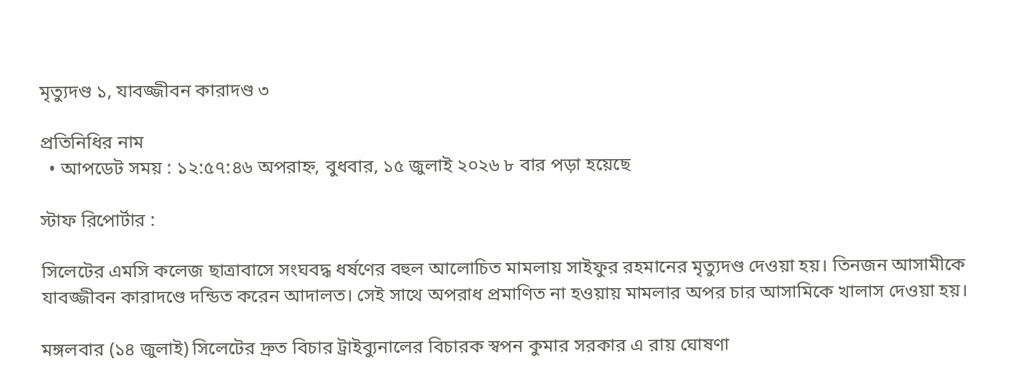মৃত্যুদণ্ড ১, যাবজ্জীবন কারাদণ্ড ৩

প্রতিনিধির নাম
  • আপডেট সময় : ১২:৫৭:৪৬ অপরাহ্ন, বুধবার, ১৫ জুলাই ২০২৬ ৮ বার পড়া হয়েছে

স্টাফ রিপোর্টার :

সিলেটের এমসি কলেজ ছাত্রাবাসে সংঘবদ্ধ ধর্ষণের বহুল আলোচিত মামলায় সাইফুর রহমানের মৃত্যুদণ্ড দেওয়া হয়। তিনজন আসামীকে যাবজ্জীবন কারাদণ্ডে দন্ডিত করেন আদালত। সেই সাথে অপরাধ প্রমাণিত না হওয়ায় মামলার অপর চার আসামিকে খালাস দেওয়া হয়।

মঙ্গলবার (১৪ জুলাই) সিলেটের দ্রুত বিচার ট্রাইব্যুনালের বিচারক স্বপন কুমার সরকার এ রায় ঘোষণা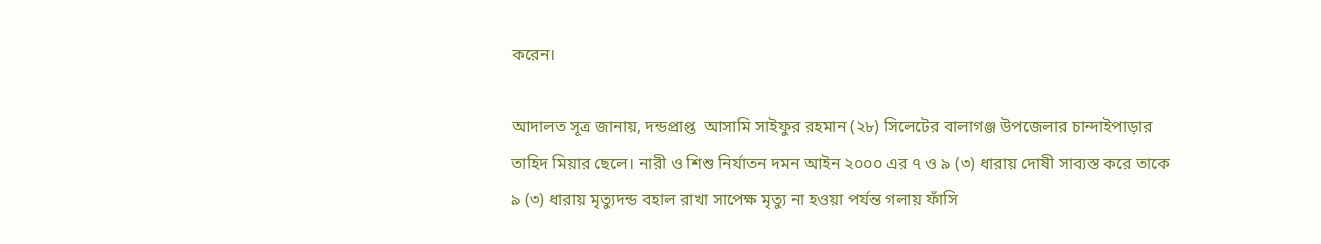করেন।

আদালত সূত্র জানায়, দন্ডপ্রাপ্ত  আসামি সাইফুর রহমান (২৮) সিলেটের বালাগঞ্জ উপজেলার চান্দাইপাড়ার তাহিদ মিয়ার ছেলে। নারী ও শিশু নির্যাতন দমন আইন ২০০০ এর ৭ ও ৯ (৩) ধারায় দোষী সাব্যস্ত করে তাকে ৯ (৩) ধারায় মৃত্যুদন্ড বহাল রাখা সাপেক্ষ মৃত্যু না হওয়া পর্যন্ত গলায় ফাঁসি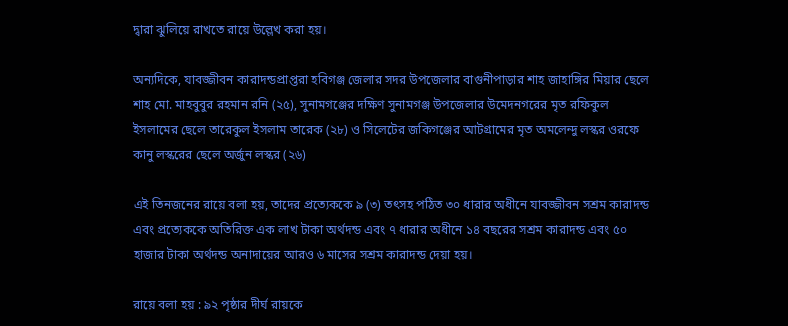দ্বারা ঝুলিয়ে রাখতে রায়ে উল্লেখ করা হয়।

অন্যদিকে, যাবজ্জীবন কারাদন্ডপ্রাপ্তরা হবিগঞ্জ জেলার সদর উপজেলার বাগুনীপাড়ার শাহ জাহাঙ্গির মিয়ার ছেলে শাহ মো. মাহবুবুর রহমান রনি (২৫), সুনামগঞ্জের দক্ষিণ সুনামগঞ্জ উপজেলার উমেদনগরের মৃত রফিকুল ইসলামের ছেলে তারেকুল ইসলাম তারেক (২৮) ও সিলেটের জকিগঞ্জের আটগ্রামের মৃত অমলেন্দু লস্কর ওরফে কানু লস্করের ছেলে অর্জুন লস্কর (২৬)

এই তিনজনের রায়ে বলা হয়, তাদের প্রত্যেককে ৯ (৩) তৎসহ পঠিত ৩০ ধারার অধীনে যাবজ্জীবন সশ্রম কারাদন্ড এবং প্রত্যেককে অতিরিক্ত এক লাখ টাকা অর্থদন্ড এবং ৭ ধারার অধীনে ১৪ বছরের সশ্রম কারাদন্ড এবং ৫০ হাজার টাকা অর্থদন্ড অনাদায়ের আরও ৬ মাসের সশ্রম কারাদন্ড দেয়া হয়।

রায়ে বলা হয় : ৯২ পৃষ্ঠার দীর্ঘ রায়কে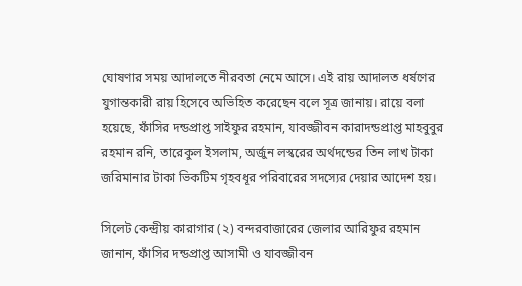ঘোষণার সময় আদালতে নীরবতা নেমে আসে। এই রায় আদালত ধর্ষণের যুগান্তকারী রায় হিসেবে অভিহিত করেছেন বলে সূত্র জানায়। রায়ে বলা হয়েছে, ফাঁসির দন্ডপ্রাপ্ত সাইফুর রহমান, যাবজ্জীবন কারাদন্ডপ্রাপ্ত মাহবুবুর রহমান রনি, তারেকুল ইসলাম, অর্জুন লস্করের অর্থদন্ডের তিন লাখ টাকা জরিমানার টাকা ভিকটিম গৃহবধূর পরিবারের সদস্যের দেয়ার আদেশ হয়।

সিলেট কেন্দ্রীয় কারাগার (২) বন্দরবাজারের জেলার আরিফুর রহমান জানান, ফাঁসির দন্ডপ্রাপ্ত আসামী ও যাবজ্জীবন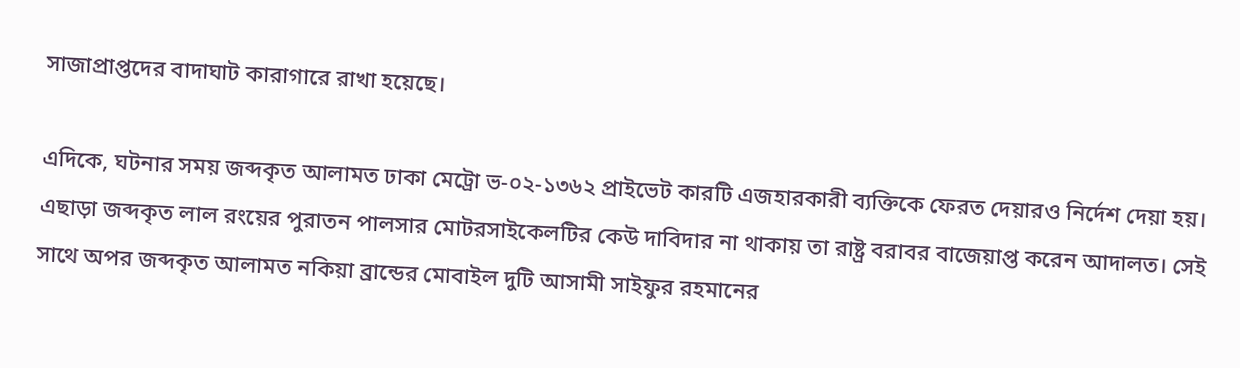সাজাপ্রাপ্তদের বাদাঘাট কারাগারে রাখা হয়েছে।

এদিকে, ঘটনার সময় জব্দকৃত আলামত ঢাকা মেট্রো ভ-০২-১৩৬২ প্রাইভেট কারটি এজহারকারী ব্যক্তিকে ফেরত দেয়ারও নির্দেশ দেয়া হয়। এছাড়া জব্দকৃত লাল রংয়ের পুরাতন পালসার মোটরসাইকেলটির কেউ দাবিদার না থাকায় তা রাষ্ট্র বরাবর বাজেয়াপ্ত করেন আদালত। সেই সাথে অপর জব্দকৃত আলামত নকিয়া ব্রান্ডের মোবাইল দুটি আসামী সাইফুর রহমানের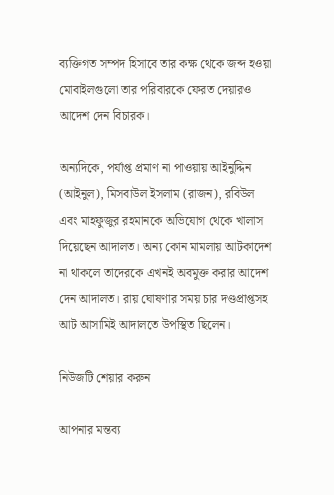ব্যক্তিগত সম্পদ হিসাবে তার কক্ষ থেকে জব্দ হওয়া মোবাইলগুলো তার পরিবারকে ফেরত দেয়ারও আদেশ দেন বিচারক।

অন্যদিকে, পর্যাপ্ত প্রমাণ না পাওয়ায় আইনুদ্দিন (আইনুল), মিসবাউল ইসলাম (রাজন), রবিউল এবং মাহফুজুর রহমানকে অভিযোগ থেকে খালাস দিয়েছেন আদালত। অন্য কোন মামলায় আটকাদেশ না থাকলে তাদেরকে এখনই অবমুক্ত করার আদেশ দেন আদালত। রায় ঘোষণার সময় চার দণ্ডপ্রাপ্তসহ আট আসামিই আদালতে উপস্থিত ছিলেন।

নিউজটি শেয়ার করুন

আপনার মন্তব্য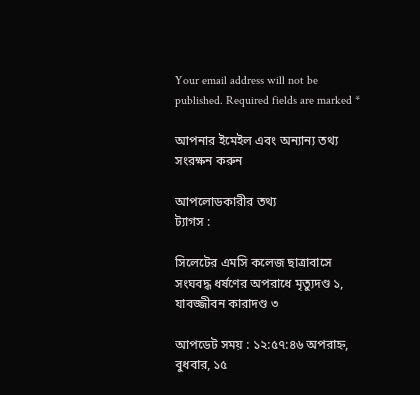Your email address will not be published. Required fields are marked *

আপনার ইমেইল এবং অন্যান্য তথ্য সংরক্ষন করুন

আপলোডকারীর তথ্য
ট্যাগস :

সিলেটের এমসি কলেজ ছাত্রাবাসে সংঘবদ্ধ ধর্ষণের অপরাধে মৃত্যুদণ্ড ১, যাবজ্জীবন কারাদণ্ড ৩

আপডেট সময় : ১২:৫৭:৪৬ অপরাহ্ন, বুধবার, ১৫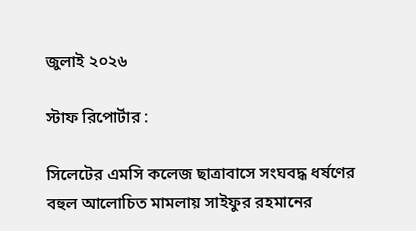জুলাই ২০২৬

স্টাফ রিপোর্টার :

সিলেটের এমসি কলেজ ছাত্রাবাসে সংঘবদ্ধ ধর্ষণের বহুল আলোচিত মামলায় সাইফুর রহমানের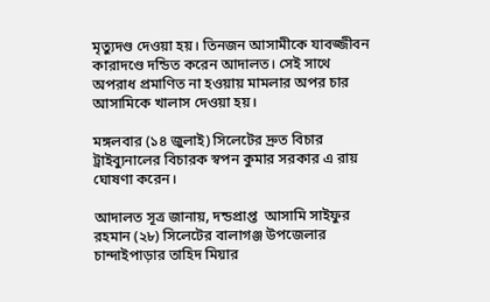মৃত্যুদণ্ড দেওয়া হয়। তিনজন আসামীকে যাবজ্জীবন কারাদণ্ডে দন্ডিত করেন আদালত। সেই সাথে অপরাধ প্রমাণিত না হওয়ায় মামলার অপর চার আসামিকে খালাস দেওয়া হয়।

মঙ্গলবার (১৪ জুলাই) সিলেটের দ্রুত বিচার ট্রাইব্যুনালের বিচারক স্বপন কুমার সরকার এ রায় ঘোষণা করেন।

আদালত সূত্র জানায়, দন্ডপ্রাপ্ত  আসামি সাইফুর রহমান (২৮) সিলেটের বালাগঞ্জ উপজেলার চান্দাইপাড়ার তাহিদ মিয়ার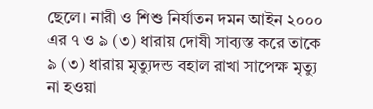ছেলে। নারী ও শিশু নির্যাতন দমন আইন ২০০০ এর ৭ ও ৯ (৩) ধারায় দোষী সাব্যস্ত করে তাকে ৯ (৩) ধারায় মৃত্যুদন্ড বহাল রাখা সাপেক্ষ মৃত্যু না হওয়া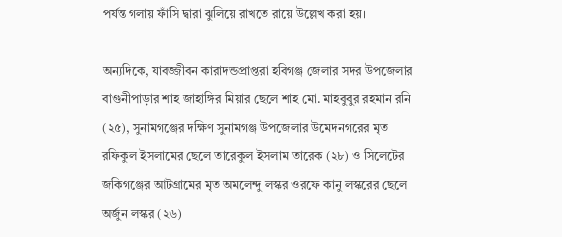পর্যন্ত গলায় ফাঁসি দ্বারা ঝুলিয়ে রাখতে রায়ে উল্লেখ করা হয়।

অন্যদিকে, যাবজ্জীবন কারাদন্ডপ্রাপ্তরা হবিগঞ্জ জেলার সদর উপজেলার বাগুনীপাড়ার শাহ জাহাঙ্গির মিয়ার ছেলে শাহ মো. মাহবুবুর রহমান রনি (২৫), সুনামগঞ্জের দক্ষিণ সুনামগঞ্জ উপজেলার উমেদনগরের মৃত রফিকুল ইসলামের ছেলে তারেকুল ইসলাম তারেক (২৮) ও সিলেটের জকিগঞ্জের আটগ্রামের মৃত অমলেন্দু লস্কর ওরফে কানু লস্করের ছেলে অর্জুন লস্কর (২৬)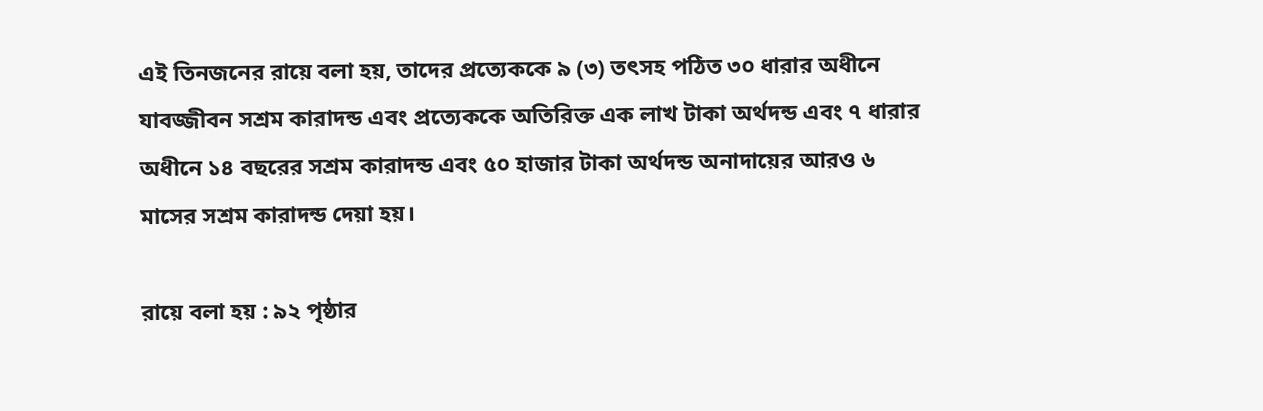এই তিনজনের রায়ে বলা হয়, তাদের প্রত্যেককে ৯ (৩) তৎসহ পঠিত ৩০ ধারার অধীনে যাবজ্জীবন সশ্রম কারাদন্ড এবং প্রত্যেককে অতিরিক্ত এক লাখ টাকা অর্থদন্ড এবং ৭ ধারার অধীনে ১৪ বছরের সশ্রম কারাদন্ড এবং ৫০ হাজার টাকা অর্থদন্ড অনাদায়ের আরও ৬ মাসের সশ্রম কারাদন্ড দেয়া হয়।

রায়ে বলা হয় : ৯২ পৃষ্ঠার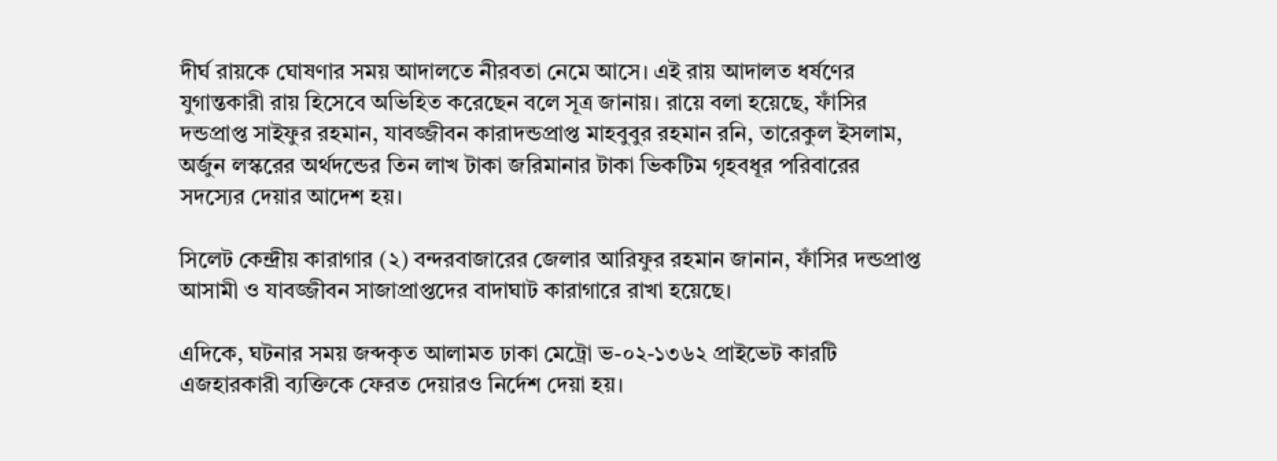দীর্ঘ রায়কে ঘোষণার সময় আদালতে নীরবতা নেমে আসে। এই রায় আদালত ধর্ষণের যুগান্তকারী রায় হিসেবে অভিহিত করেছেন বলে সূত্র জানায়। রায়ে বলা হয়েছে, ফাঁসির দন্ডপ্রাপ্ত সাইফুর রহমান, যাবজ্জীবন কারাদন্ডপ্রাপ্ত মাহবুবুর রহমান রনি, তারেকুল ইসলাম, অর্জুন লস্করের অর্থদন্ডের তিন লাখ টাকা জরিমানার টাকা ভিকটিম গৃহবধূর পরিবারের সদস্যের দেয়ার আদেশ হয়।

সিলেট কেন্দ্রীয় কারাগার (২) বন্দরবাজারের জেলার আরিফুর রহমান জানান, ফাঁসির দন্ডপ্রাপ্ত আসামী ও যাবজ্জীবন সাজাপ্রাপ্তদের বাদাঘাট কারাগারে রাখা হয়েছে।

এদিকে, ঘটনার সময় জব্দকৃত আলামত ঢাকা মেট্রো ভ-০২-১৩৬২ প্রাইভেট কারটি এজহারকারী ব্যক্তিকে ফেরত দেয়ারও নির্দেশ দেয়া হয়।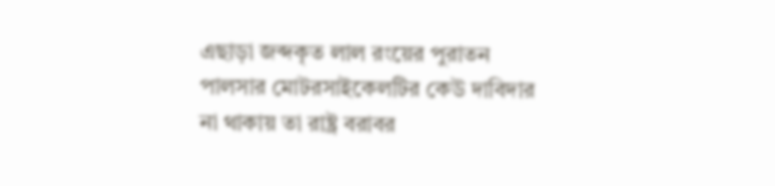এছাড়া জব্দকৃত লাল রংয়ের পুরাতন পালসার মোটরসাইকেলটির কেউ দাবিদার না থাকায় তা রাষ্ট্র বরাবর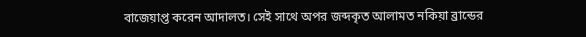বাজেয়াপ্ত করেন আদালত। সেই সাথে অপর জব্দকৃত আলামত নকিয়া ব্রান্ডের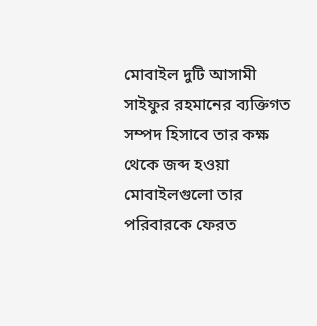মোবাইল দুটি আসামী সাইফুর রহমানের ব্যক্তিগত সম্পদ হিসাবে তার কক্ষ থেকে জব্দ হওয়া মোবাইলগুলো তার পরিবারকে ফেরত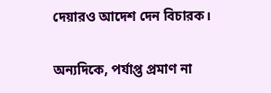দেয়ারও আদেশ দেন বিচারক।

অন্যদিকে, পর্যাপ্ত প্রমাণ না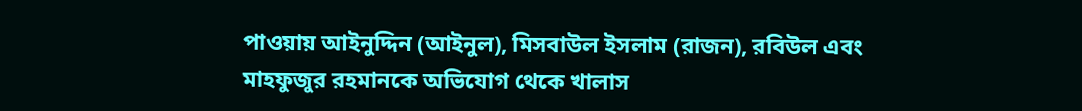পাওয়ায় আইনুদ্দিন (আইনুল), মিসবাউল ইসলাম (রাজন), রবিউল এবং মাহফুজুর রহমানকে অভিযোগ থেকে খালাস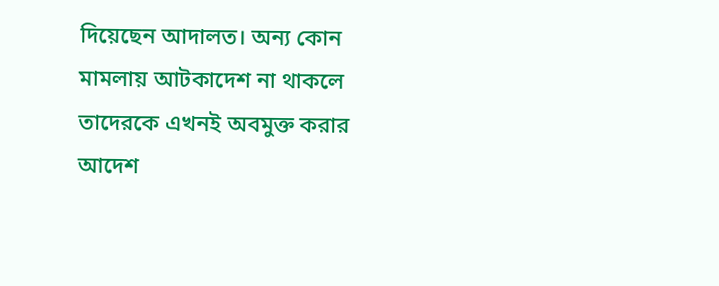দিয়েছেন আদালত। অন্য কোন মামলায় আটকাদেশ না থাকলে তাদেরকে এখনই অবমুক্ত করার আদেশ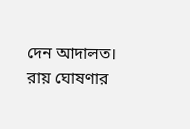দেন আদালত। রায় ঘোষণার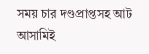সময় চার দণ্ডপ্রাপ্তসহ আট আসামিই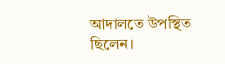আদালতে উপস্থিত ছিলেন।